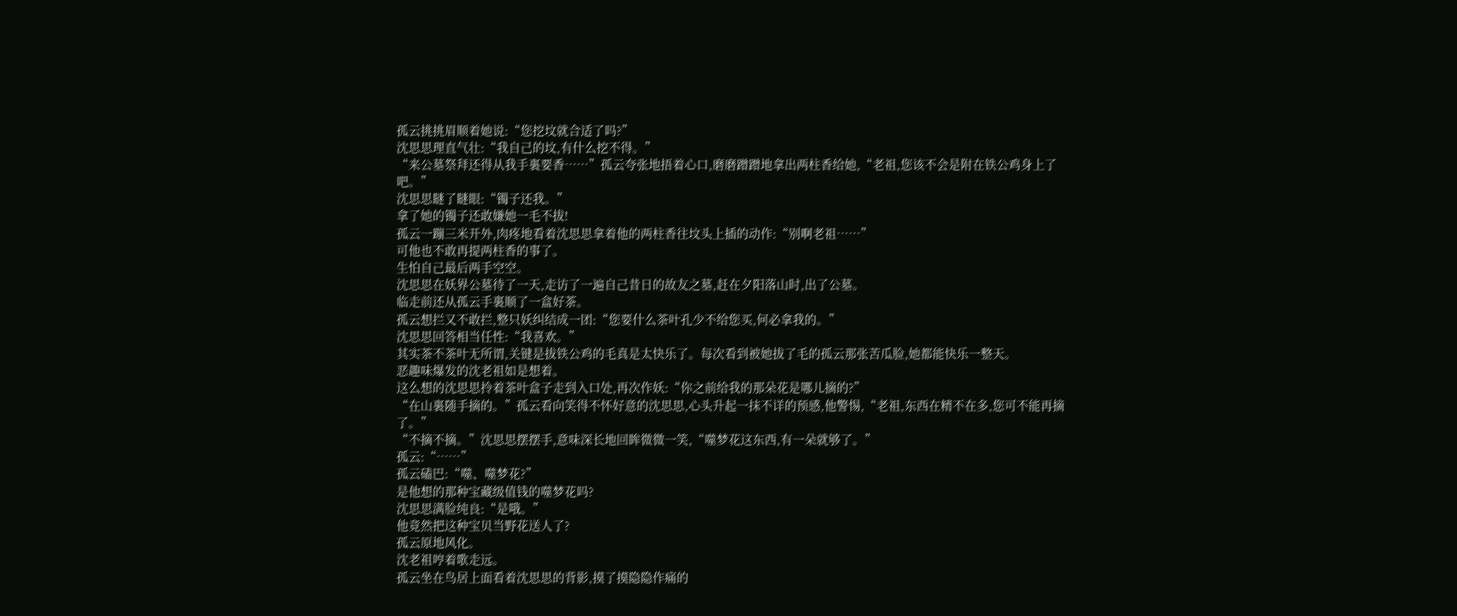孤云挑挑眉顺着她说:“您挖坟就合适了吗?”
沈思思理直气壮:“我自己的坟,有什么挖不得。”
“来公墓祭拜还得从我手裏要香……”孤云夸张地捂着心口,磨磨蹭蹭地拿出两柱香给她,“老祖,您该不会是附在铁公鸡身上了吧。”
沈思思瞇了瞇眼:“镯子还我。”
拿了她的镯子还敢嫌她一毛不拔!
孤云一蹦三米开外,肉疼地看着沈思思拿着他的两柱香往坟头上插的动作:“别啊老祖……”
可他也不敢再提两柱香的事了。
生怕自己最后两手空空。
沈思思在妖界公墓待了一天,走访了一遍自己昔日的故友之墓,赶在夕阳落山时,出了公墓。
临走前还从孤云手裏顺了一盒好茶。
孤云想拦又不敢拦,整只妖纠结成一团:“您要什么茶叶孔少不给您买,何必拿我的。”
沈思思回答相当任性:“我喜欢。”
其实茶不茶叶无所谓,关键是拔铁公鸡的毛真是太快乐了。每次看到被她拔了毛的孤云那张苦瓜脸,她都能快乐一整天。
恶趣味爆发的沈老祖如是想着。
这么想的沈思思拎着茶叶盒子走到入口处,再次作妖:“你之前给我的那朵花是哪儿摘的?”
“在山裏随手摘的。”孤云看向笑得不怀好意的沈思思,心头升起一抹不详的预感,他警惕,“老祖,东西在精不在多,您可不能再摘了。”
“不摘不摘。”沈思思摆摆手,意味深长地回眸微微一笑,“噬梦花这东西,有一朵就够了。”
孤云:“……”
孤云磕巴:“噬、噬梦花?”
是他想的那种宝藏级值钱的噬梦花吗?
沈思思满脸纯良:“是哦。”
他竟然把这种宝贝当野花送人了?
孤云原地风化。
沈老祖哼着歌走远。
孤云坐在鸟居上面看着沈思思的背影,摸了摸隐隐作痛的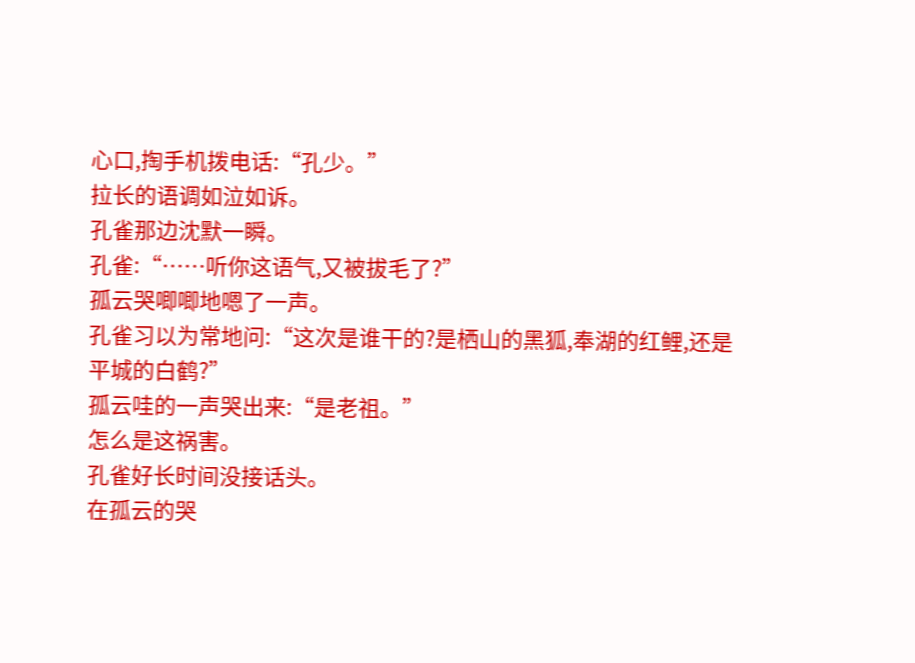心口,掏手机拨电话:“孔少。”
拉长的语调如泣如诉。
孔雀那边沈默一瞬。
孔雀:“……听你这语气,又被拔毛了?”
孤云哭唧唧地嗯了一声。
孔雀习以为常地问:“这次是谁干的?是栖山的黑狐,奉湖的红鲤,还是平城的白鹤?”
孤云哇的一声哭出来:“是老祖。”
怎么是这祸害。
孔雀好长时间没接话头。
在孤云的哭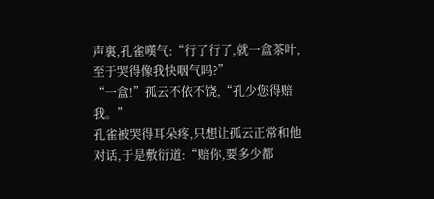声裏,孔雀嘆气:“行了行了,就一盒茶叶,至于哭得像我快咽气吗?”
“一盒!”孤云不依不饶,“孔少您得赔我。”
孔雀被哭得耳朵疼,只想让孤云正常和他对话,于是敷衍道:“赔你,要多少都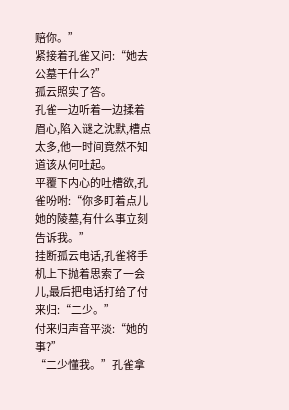赔你。”
紧接着孔雀又问:“她去公墓干什么?”
孤云照实了答。
孔雀一边听着一边揉着眉心,陷入谜之沈默,槽点太多,他一时间竟然不知道该从何吐起。
平覆下内心的吐槽欲,孔雀吩咐:“你多盯着点儿她的陵墓,有什么事立刻告诉我。”
挂断孤云电话,孔雀将手机上下抛着思索了一会儿,最后把电话打给了付来归:“二少。”
付来归声音平淡:“她的事?”
“二少懂我。”孔雀拿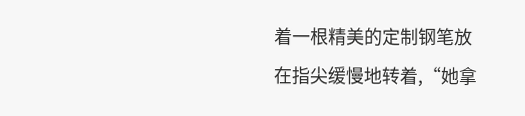着一根精美的定制钢笔放在指尖缓慢地转着,“她拿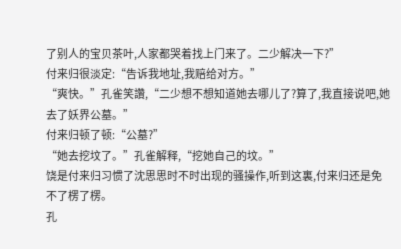了别人的宝贝茶叶,人家都哭着找上门来了。二少解决一下?”
付来归很淡定:“告诉我地址,我赔给对方。”
“爽快。”孔雀笑讚,“二少想不想知道她去哪儿了?算了,我直接说吧,她去了妖界公墓。”
付来归顿了顿:“公墓?”
“她去挖坟了。”孔雀解释,“挖她自己的坟。”
饶是付来归习惯了沈思思时不时出现的骚操作,听到这裏,付来归还是免不了楞了楞。
孔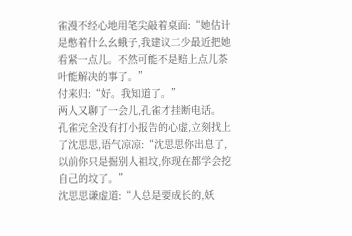雀漫不经心地用笔尖敲着桌面:“她估计是憋着什么幺蛾子,我建议二少最近把她看紧一点儿。不然可能不是赔上点儿茶叶能解决的事了。”
付来归:“好。我知道了。”
两人又聊了一会儿,孔雀才挂断电话。
孔雀完全没有打小报告的心虚,立刻找上了沈思思,语气凉凉:“沈思思你出息了,以前你只是掘别人祖坟,你现在都学会挖自己的坟了。”
沈思思谦虚道:“人总是要成长的,妖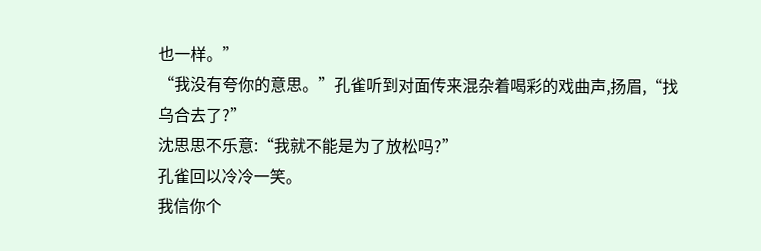也一样。”
“我没有夸你的意思。”孔雀听到对面传来混杂着喝彩的戏曲声,扬眉,“找乌合去了?”
沈思思不乐意:“我就不能是为了放松吗?”
孔雀回以冷冷一笑。
我信你个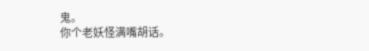鬼。
你个老妖怪满嘴胡话。